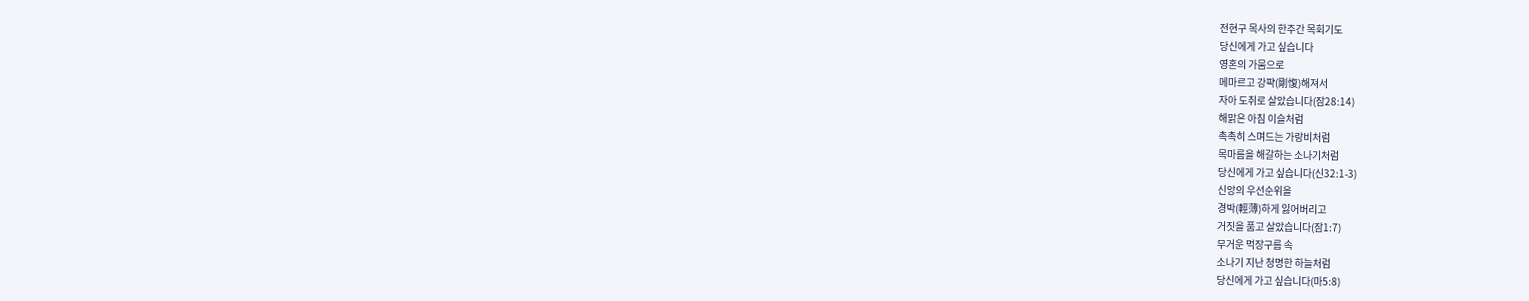전현구 목사의 한주간 목회기도
당신에게 가고 싶습니다
영혼의 가뭄으로
메마르고 강퍅(剛愎)해져서
자아 도취로 살았습니다(잠28:14)
해맑은 아침 이슬처럼
촉촉히 스며드는 가랑비처럼
목마름을 해갈하는 소나기처럼
당신에게 가고 싶습니다(신32:1-3)
신앙의 우선순위을
경박(輕薄)하게 잃어버리고
거짓을 품고 살았습니다(잠1:7)
무거운 먹장구름 속
소나기 지난 청명한 하늘처럼
당신에게 가고 싶습니다(마5:8)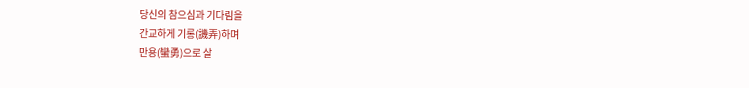당신의 참으심과 기다림을
간교하게 기롱(譏弄)하며
만용(蠻勇)으로 살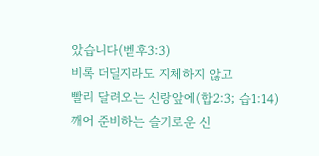았습니다(벧후3:3)
비록 더딜지라도 지체하지 않고
빨리 달려오는 신랑앞에(합2:3; 습1:14)
깨어 준비하는 슬기로운 신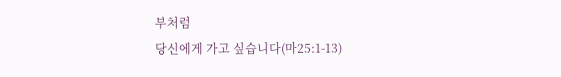부처럼
당신에게 가고 싶습니다(마25:1-13)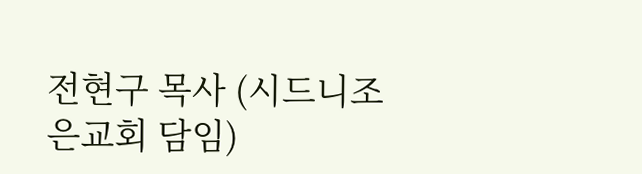전현구 목사 (시드니조은교회 담임)